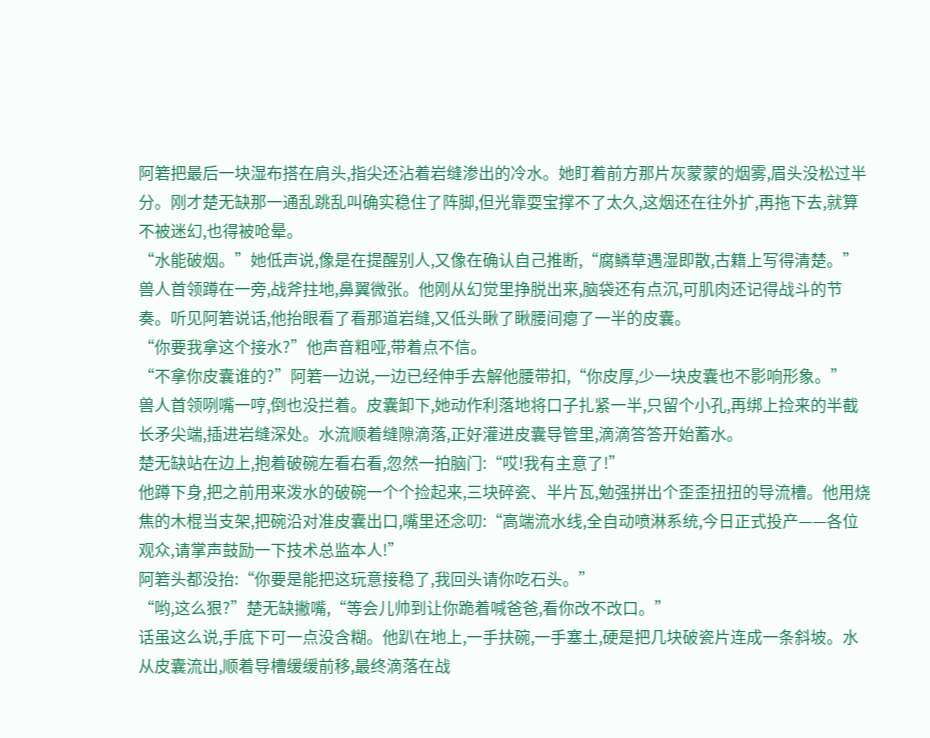阿箬把最后一块湿布搭在肩头,指尖还沾着岩缝渗出的冷水。她盯着前方那片灰蒙蒙的烟雾,眉头没松过半分。刚才楚无缺那一通乱跳乱叫确实稳住了阵脚,但光靠耍宝撑不了太久,这烟还在往外扩,再拖下去,就算不被迷幻,也得被呛晕。
“水能破烟。”她低声说,像是在提醒别人,又像在确认自己推断,“腐鳞草遇湿即散,古籍上写得清楚。”
兽人首领蹲在一旁,战斧拄地,鼻翼微张。他刚从幻觉里挣脱出来,脑袋还有点沉,可肌肉还记得战斗的节奏。听见阿箬说话,他抬眼看了看那道岩缝,又低头瞅了瞅腰间瘪了一半的皮囊。
“你要我拿这个接水?”他声音粗哑,带着点不信。
“不拿你皮囊谁的?”阿箬一边说,一边已经伸手去解他腰带扣,“你皮厚,少一块皮囊也不影响形象。”
兽人首领咧嘴一哼,倒也没拦着。皮囊卸下,她动作利落地将口子扎紧一半,只留个小孔,再绑上捡来的半截长矛尖端,插进岩缝深处。水流顺着缝隙滴落,正好灌进皮囊导管里,滴滴答答开始蓄水。
楚无缺站在边上,抱着破碗左看右看,忽然一拍脑门:“哎!我有主意了!”
他蹲下身,把之前用来泼水的破碗一个个捡起来,三块碎瓷、半片瓦,勉强拼出个歪歪扭扭的导流槽。他用烧焦的木棍当支架,把碗沿对准皮囊出口,嘴里还念叨:“高端流水线,全自动喷淋系统,今日正式投产——各位观众,请掌声鼓励一下技术总监本人!”
阿箬头都没抬:“你要是能把这玩意接稳了,我回头请你吃石头。”
“哟,这么狠?”楚无缺撇嘴,“等会儿帅到让你跪着喊爸爸,看你改不改口。”
话虽这么说,手底下可一点没含糊。他趴在地上,一手扶碗,一手塞土,硬是把几块破瓷片连成一条斜坡。水从皮囊流出,顺着导槽缓缓前移,最终滴落在战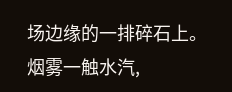场边缘的一排碎石上。
烟雾一触水汽,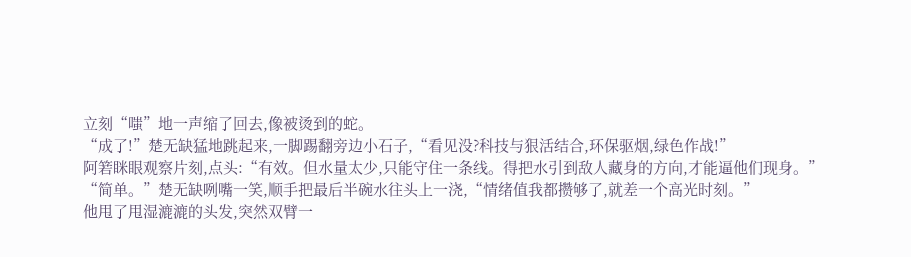立刻“嗤”地一声缩了回去,像被烫到的蛇。
“成了!”楚无缺猛地跳起来,一脚踢翻旁边小石子,“看见没?科技与狠活结合,环保驱烟,绿色作战!”
阿箬眯眼观察片刻,点头:“有效。但水量太少,只能守住一条线。得把水引到敌人藏身的方向,才能逼他们现身。”
“简单。”楚无缺咧嘴一笑,顺手把最后半碗水往头上一浇,“情绪值我都攒够了,就差一个高光时刻。”
他甩了甩湿漉漉的头发,突然双臂一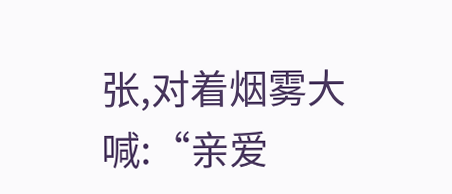张,对着烟雾大喊:“亲爱